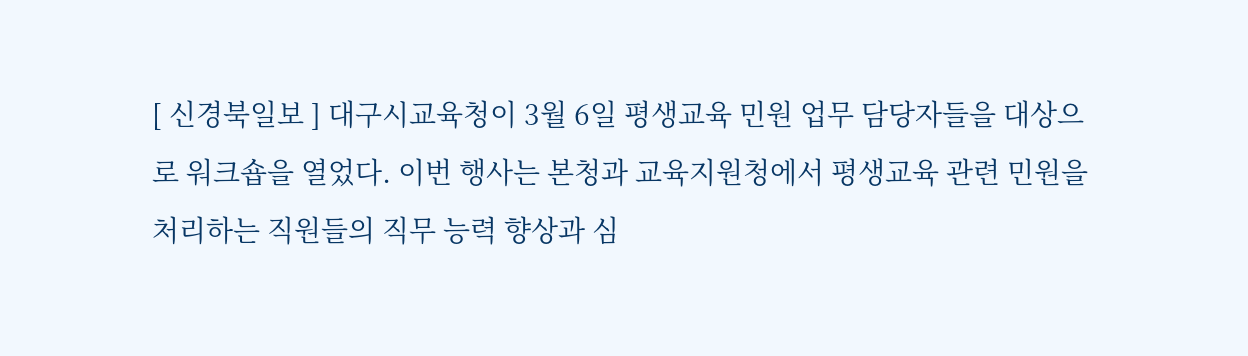[ 신경북일보 ] 대구시교육청이 3월 6일 평생교육 민원 업무 담당자들을 대상으로 워크숍을 열었다. 이번 행사는 본청과 교육지원청에서 평생교육 관련 민원을 처리하는 직원들의 직무 능력 향상과 심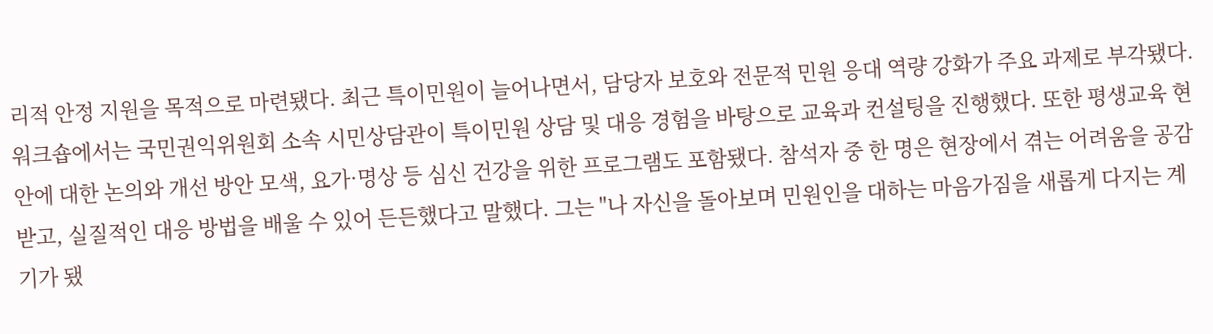리적 안정 지원을 목적으로 마련됐다. 최근 특이민원이 늘어나면서, 담당자 보호와 전문적 민원 응대 역량 강화가 주요 과제로 부각됐다. 워크숍에서는 국민권익위원회 소속 시민상담관이 특이민원 상담 및 대응 경험을 바탕으로 교육과 컨설팅을 진행했다. 또한 평생교육 현안에 대한 논의와 개선 방안 모색, 요가·명상 등 심신 건강을 위한 프로그램도 포함됐다. 참석자 중 한 명은 현장에서 겪는 어려움을 공감받고, 실질적인 대응 방법을 배울 수 있어 든든했다고 말했다. 그는 "나 자신을 돌아보며 민원인을 대하는 마음가짐을 새롭게 다지는 계기가 됐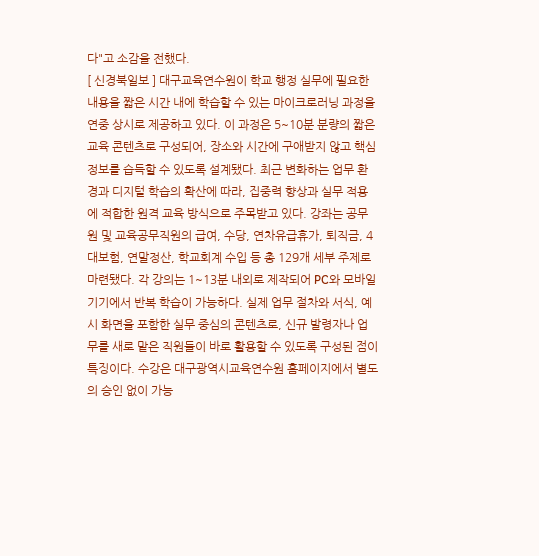다"고 소감을 전했다.
[ 신경북일보 ] 대구교육연수원이 학교 행정 실무에 필요한 내용을 짧은 시간 내에 학습할 수 있는 마이크로러닝 과정을 연중 상시로 제공하고 있다. 이 과정은 5~10분 분량의 짧은 교육 콘텐츠로 구성되어, 장소와 시간에 구애받지 않고 핵심 정보를 습득할 수 있도록 설계됐다. 최근 변화하는 업무 환경과 디지털 학습의 확산에 따라, 집중력 향상과 실무 적용에 적합한 원격 교육 방식으로 주목받고 있다. 강좌는 공무원 및 교육공무직원의 급여, 수당, 연차유급휴가, 퇴직금, 4대보험, 연말정산, 학교회계 수입 등 총 129개 세부 주제로 마련됐다. 각 강의는 1~13분 내외로 제작되어 PC와 모바일 기기에서 반복 학습이 가능하다. 실제 업무 절차와 서식, 예시 화면을 포함한 실무 중심의 콘텐츠로, 신규 발령자나 업무를 새로 맡은 직원들이 바로 활용할 수 있도록 구성된 점이 특징이다. 수강은 대구광역시교육연수원 홈페이지에서 별도의 승인 없이 가능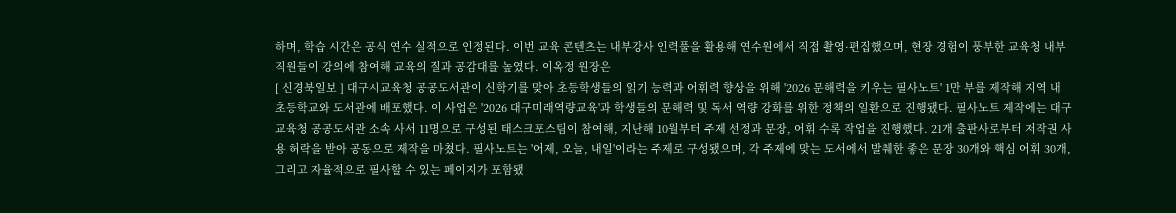하며, 학습 시간은 공식 연수 실적으로 인정된다. 이번 교육 콘텐츠는 내부강사 인력풀을 활용해 연수원에서 직접 촬영·편집했으며, 현장 경험이 풍부한 교육청 내부 직원들이 강의에 참여해 교육의 질과 공감대를 높였다. 이옥정 원장은
[ 신경북일보 ] 대구시교육청 공공도서관이 신학기를 맞아 초등학생들의 읽기 능력과 어휘력 향상을 위해 '2026 문해력을 키우는 필사노트' 1만 부를 제작해 지역 내 초등학교와 도서관에 배포했다. 이 사업은 '2026 대구미래역량교육'과 학생들의 문해력 및 독서 역량 강화를 위한 정책의 일환으로 진행됐다. 필사노트 제작에는 대구교육청 공공도서관 소속 사서 11명으로 구성된 태스크포스팀이 참여해, 지난해 10월부터 주제 선정과 문장, 어휘 수록 작업을 진행했다. 21개 출판사로부터 저작권 사용 허락을 받아 공동으로 제작을 마쳤다. 필사노트는 '어제, 오늘, 내일'이라는 주제로 구성됐으며, 각 주제에 맞는 도서에서 발췌한 좋은 문장 30개와 핵심 어휘 30개, 그리고 자율적으로 필사할 수 있는 페이지가 포함됐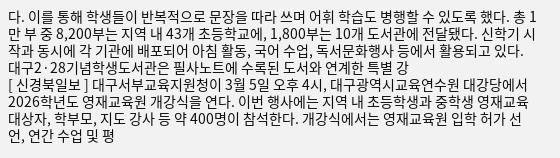다. 이를 통해 학생들이 반복적으로 문장을 따라 쓰며 어휘 학습도 병행할 수 있도록 했다. 총 1만 부 중 8,200부는 지역 내 43개 초등학교에, 1,800부는 10개 도서관에 전달됐다. 신학기 시작과 동시에 각 기관에 배포되어 아침 활동, 국어 수업, 독서문화행사 등에서 활용되고 있다. 대구2·28기념학생도서관은 필사노트에 수록된 도서와 연계한 특별 강
[ 신경북일보 ] 대구서부교육지원청이 3월 5일 오후 4시, 대구광역시교육연수원 대강당에서 2026학년도 영재교육원 개강식을 연다. 이번 행사에는 지역 내 초등학생과 중학생 영재교육 대상자, 학부모, 지도 강사 등 약 400명이 참석한다. 개강식에서는 영재교육원 입학 허가 선언, 연간 수업 및 평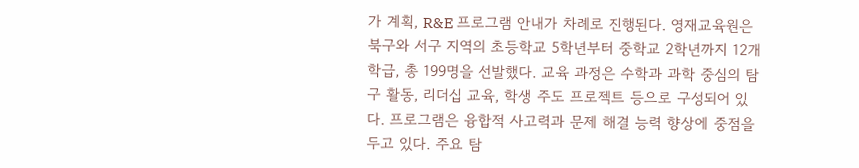가 계획, R&E 프로그램 안내가 차례로 진행된다. 영재교육원은 북구와 서구 지역의 초등학교 5학년부터 중학교 2학년까지 12개 학급, 총 199명을 선발했다. 교육 과정은 수학과 과학 중심의 탐구 활동, 리더십 교육, 학생 주도 프로젝트 등으로 구성되어 있다. 프로그램은 융합적 사고력과 문제 해결 능력 향상에 중점을 두고 있다. 주요 탐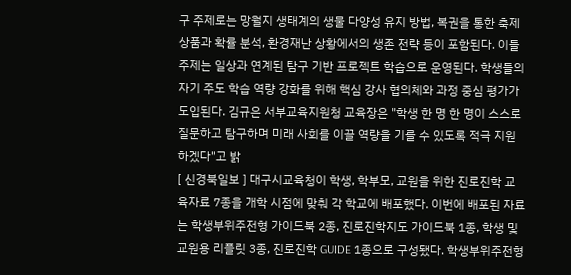구 주제로는 망월지 생태계의 생물 다양성 유지 방법, 복권을 통한 축제 상품과 확률 분석, 환경재난 상황에서의 생존 전략 등이 포함된다. 이들 주제는 일상과 연계된 탐구 기반 프로젝트 학습으로 운영된다. 학생들의 자기 주도 학습 역량 강화를 위해 핵심 강사 협의체와 과정 중심 평가가 도입된다. 김규은 서부교육지원청 교육장은 "학생 한 명 한 명이 스스로 질문하고 탐구하며 미래 사회를 이끌 역량을 기를 수 있도록 적극 지원하겠다"고 밝
[ 신경북일보 ] 대구시교육청이 학생, 학부모, 교원을 위한 진로진학 교육자료 7종을 개학 시점에 맞춰 각 학교에 배포했다. 이번에 배포된 자료는 학생부위주전형 가이드북 2종, 진로진학지도 가이드북 1종, 학생 및 교원용 리플릿 3종, 진로진학 GUIDE 1종으로 구성됐다. 학생부위주전형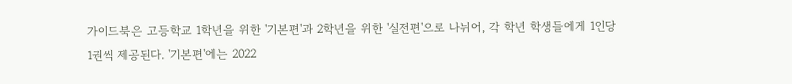가이드북은 고등학교 1학년을 위한 '기본편'과 2학년을 위한 '실전편'으로 나뉘어, 각 학년 학생들에게 1인당 1권씩 제공된다. '기본편'에는 2022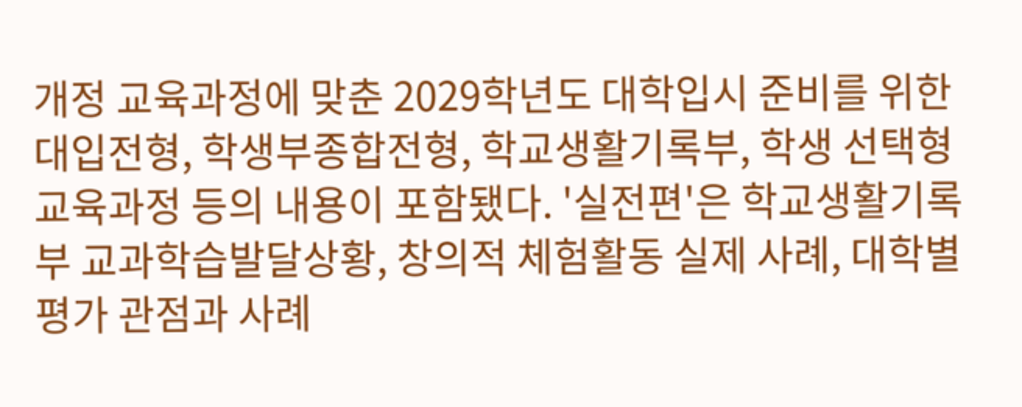개정 교육과정에 맞춘 2029학년도 대학입시 준비를 위한 대입전형, 학생부종합전형, 학교생활기록부, 학생 선택형 교육과정 등의 내용이 포함됐다. '실전편'은 학교생활기록부 교과학습발달상황, 창의적 체험활동 실제 사례, 대학별 평가 관점과 사례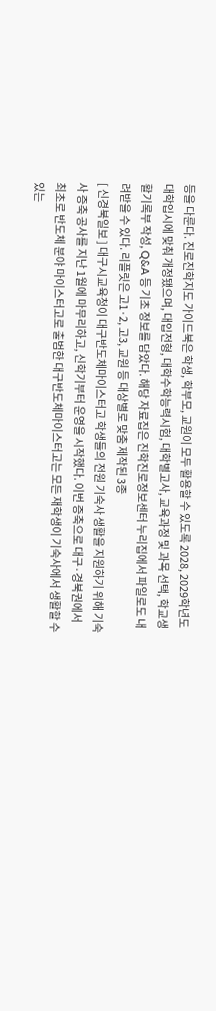등을 다룬다. 진로진학지도 가이드북은 학생, 학부모, 교원이 모두 활용할 수 있도록 2028, 2029학년도 대학입시에 맞춰 개정됐으며, 대입전형, 대학수학능력시험, 대학별고사, 교육과정 및 과목 선택, 학교생활기록부 작성, Q&A 등 기초 정보를 담았다. 해당 자료집은 진학진로정보센터 누리집에서 파일로도 내려받을 수 있다. 리플릿은 고1·2, 고3, 교원 등 대상별로 맞춤 제작된 3종
[ 신경북일보 ] 대구시교육청이 대구반도체마이스터고 학생들의 전원 기숙사 생활을 지원하기 위해 기숙사 증축 공사를 지난 1월에 마무리하고, 신학기부터 운영을 시작했다. 이번 증축으로 대구·경북권에서 최초로 반도체 분야 마이스터고로 출범한 대구반도체마이스터고는 모든 재학생이 기숙사에서 생활할 수 있는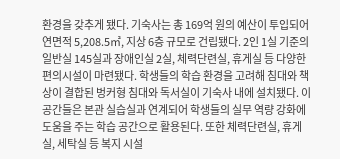환경을 갖추게 됐다. 기숙사는 총 169억 원의 예산이 투입되어 연면적 5,208.5㎡, 지상 6층 규모로 건립됐다. 2인 1실 기준의 일반실 145실과 장애인실 2실, 체력단련실, 휴게실 등 다양한 편의시설이 마련됐다. 학생들의 학습 환경을 고려해 침대와 책상이 결합된 벙커형 침대와 독서실이 기숙사 내에 설치됐다. 이 공간들은 본관 실습실과 연계되어 학생들의 실무 역량 강화에 도움을 주는 학습 공간으로 활용된다. 또한 체력단련실, 휴게실, 세탁실 등 복지 시설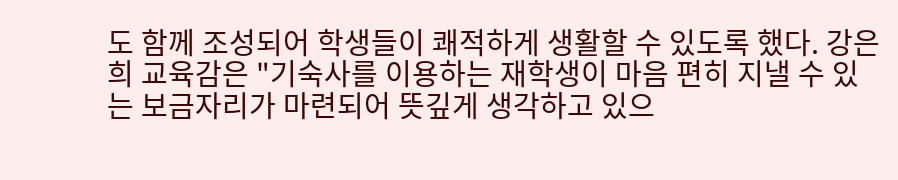도 함께 조성되어 학생들이 쾌적하게 생활할 수 있도록 했다. 강은희 교육감은 "기숙사를 이용하는 재학생이 마음 편히 지낼 수 있는 보금자리가 마련되어 뜻깊게 생각하고 있으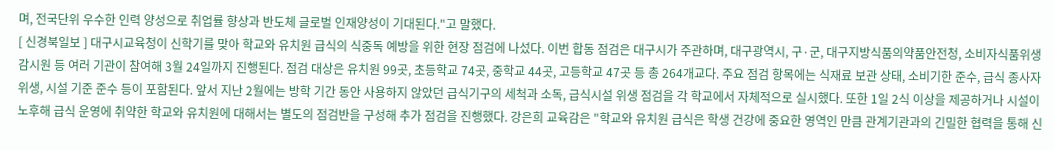며, 전국단위 우수한 인력 양성으로 취업률 향상과 반도체 글로벌 인재양성이 기대된다."고 말했다.
[ 신경북일보 ] 대구시교육청이 신학기를 맞아 학교와 유치원 급식의 식중독 예방을 위한 현장 점검에 나섰다. 이번 합동 점검은 대구시가 주관하며, 대구광역시, 구·군, 대구지방식품의약품안전청, 소비자식품위생감시원 등 여러 기관이 참여해 3월 24일까지 진행된다. 점검 대상은 유치원 99곳, 초등학교 74곳, 중학교 44곳, 고등학교 47곳 등 총 264개교다. 주요 점검 항목에는 식재료 보관 상태, 소비기한 준수, 급식 종사자 위생, 시설 기준 준수 등이 포함된다. 앞서 지난 2월에는 방학 기간 동안 사용하지 않았던 급식기구의 세척과 소독, 급식시설 위생 점검을 각 학교에서 자체적으로 실시했다. 또한 1일 2식 이상을 제공하거나 시설이 노후해 급식 운영에 취약한 학교와 유치원에 대해서는 별도의 점검반을 구성해 추가 점검을 진행했다. 강은희 교육감은 "학교와 유치원 급식은 학생 건강에 중요한 영역인 만큼 관계기관과의 긴밀한 협력을 통해 신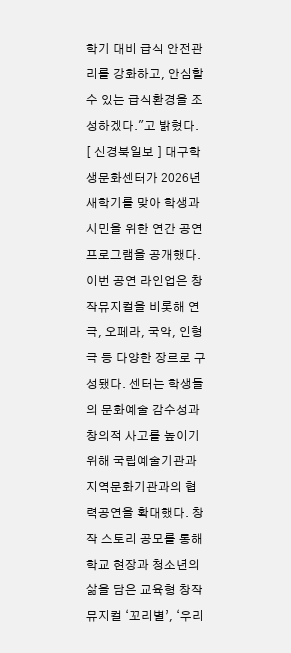학기 대비 급식 안전관리를 강화하고, 안심할 수 있는 급식환경을 조성하겠다."고 밝혔다.
[ 신경북일보 ] 대구학생문화센터가 2026년 새학기를 맞아 학생과 시민을 위한 연간 공연 프로그램을 공개했다. 이번 공연 라인업은 창작뮤지컬을 비롯해 연극, 오페라, 국악, 인형극 등 다양한 장르로 구성됐다. 센터는 학생들의 문화예술 감수성과 창의적 사고를 높이기 위해 국립예술기관과 지역문화기관과의 협력공연을 확대했다. 창작 스토리 공모를 통해 학교 현장과 청소년의 삶을 담은 교육형 창작뮤지컬 ‘꼬리별’, ‘우리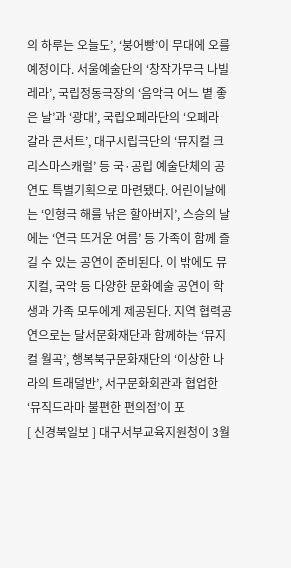의 하루는 오늘도’, ‘붕어빵’이 무대에 오를 예정이다. 서울예술단의 ‘창작가무극 나빌레라’, 국립정동극장의 ‘음악극 어느 볕 좋은 날’과 ‘광대’, 국립오페라단의 ‘오페라 갈라 콘서트’, 대구시립극단의 ‘뮤지컬 크리스마스캐럴’ 등 국·공립 예술단체의 공연도 특별기획으로 마련됐다. 어린이날에는 ‘인형극 해를 낚은 할아버지’, 스승의 날에는 ‘연극 뜨거운 여름’ 등 가족이 함께 즐길 수 있는 공연이 준비된다. 이 밖에도 뮤지컬, 국악 등 다양한 문화예술 공연이 학생과 가족 모두에게 제공된다. 지역 협력공연으로는 달서문화재단과 함께하는 ‘뮤지컬 월곡’, 행복북구문화재단의 ‘이상한 나라의 트래덜반’, 서구문화회관과 협업한 ‘뮤직드라마 불편한 편의점’이 포
[ 신경북일보 ] 대구서부교육지원청이 3월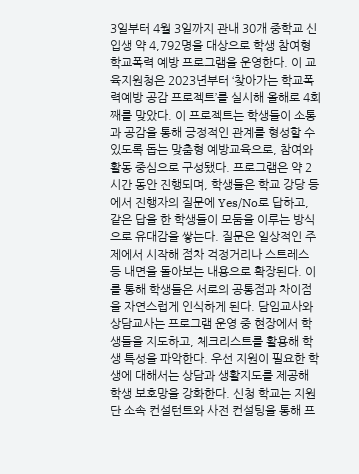3일부터 4월 3일까지 관내 30개 중학교 신입생 약 4,792명을 대상으로 학생 참여형 학교폭력 예방 프로그램을 운영한다. 이 교육지원청은 2023년부터 ‘찾아가는 학교폭력예방 공감 프로젝트’를 실시해 올해로 4회째를 맞았다. 이 프로젝트는 학생들이 소통과 공감을 통해 긍정적인 관계를 형성할 수 있도록 돕는 맞춤형 예방교육으로, 참여와 활동 중심으로 구성됐다. 프로그램은 약 2시간 동안 진행되며, 학생들은 학교 강당 등에서 진행자의 질문에 Yes/No로 답하고, 같은 답을 한 학생들이 모둠을 이루는 방식으로 유대감을 쌓는다. 질문은 일상적인 주제에서 시작해 점차 걱정거리나 스트레스 등 내면을 돌아보는 내용으로 확장된다. 이를 통해 학생들은 서로의 공통점과 차이점을 자연스럽게 인식하게 된다. 담임교사와 상담교사는 프로그램 운영 중 현장에서 학생들을 지도하고, 체크리스트를 활용해 학생 특성을 파악한다. 우선 지원이 필요한 학생에 대해서는 상담과 생활지도를 제공해 학생 보호망을 강화한다. 신청 학교는 지원단 소속 컨설턴트와 사전 컨설팅을 통해 프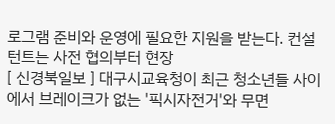로그램 준비와 운영에 필요한 지원을 받는다. 컨설턴트는 사전 협의부터 현장
[ 신경북일보 ] 대구시교육청이 최근 청소년들 사이에서 브레이크가 없는 '픽시자전거'와 무면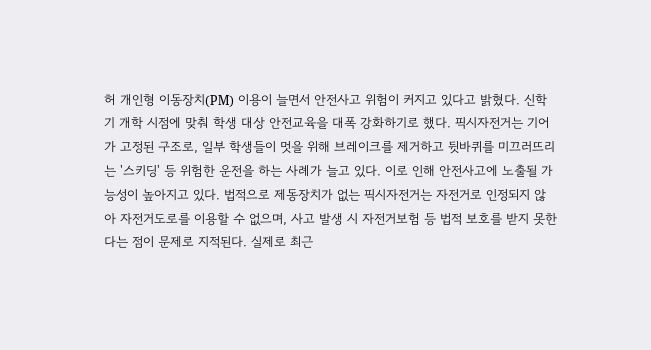허 개인형 이동장치(PM) 이용이 늘면서 안전사고 위험이 커지고 있다고 밝혔다. 신학기 개학 시점에 맞춰 학생 대상 안전교육을 대폭 강화하기로 했다. 픽시자전거는 기어가 고정된 구조로, 일부 학생들이 멋을 위해 브레이크를 제거하고 뒷바퀴를 미끄러뜨리는 '스키딩' 등 위험한 운전을 하는 사례가 늘고 있다. 이로 인해 안전사고에 노출될 가능성이 높아지고 있다. 법적으로 제동장치가 없는 픽시자전거는 자전거로 인정되지 않아 자전거도로를 이용할 수 없으며, 사고 발생 시 자전거보험 등 법적 보호를 받지 못한다는 점이 문제로 지적된다. 실제로 최근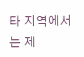타 지역에서는 제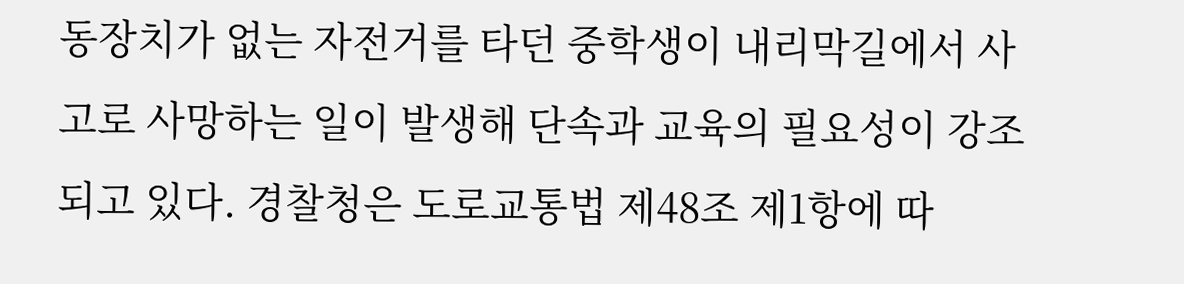동장치가 없는 자전거를 타던 중학생이 내리막길에서 사고로 사망하는 일이 발생해 단속과 교육의 필요성이 강조되고 있다. 경찰청은 도로교통법 제48조 제1항에 따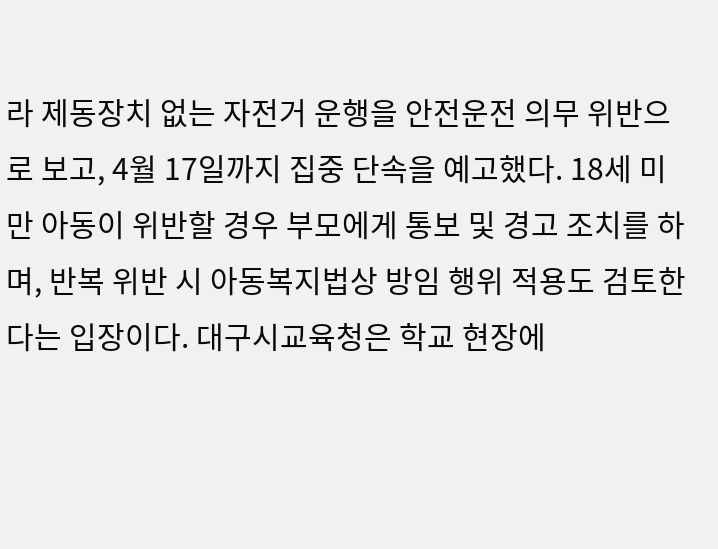라 제동장치 없는 자전거 운행을 안전운전 의무 위반으로 보고, 4월 17일까지 집중 단속을 예고했다. 18세 미만 아동이 위반할 경우 부모에게 통보 및 경고 조치를 하며, 반복 위반 시 아동복지법상 방임 행위 적용도 검토한다는 입장이다. 대구시교육청은 학교 현장에